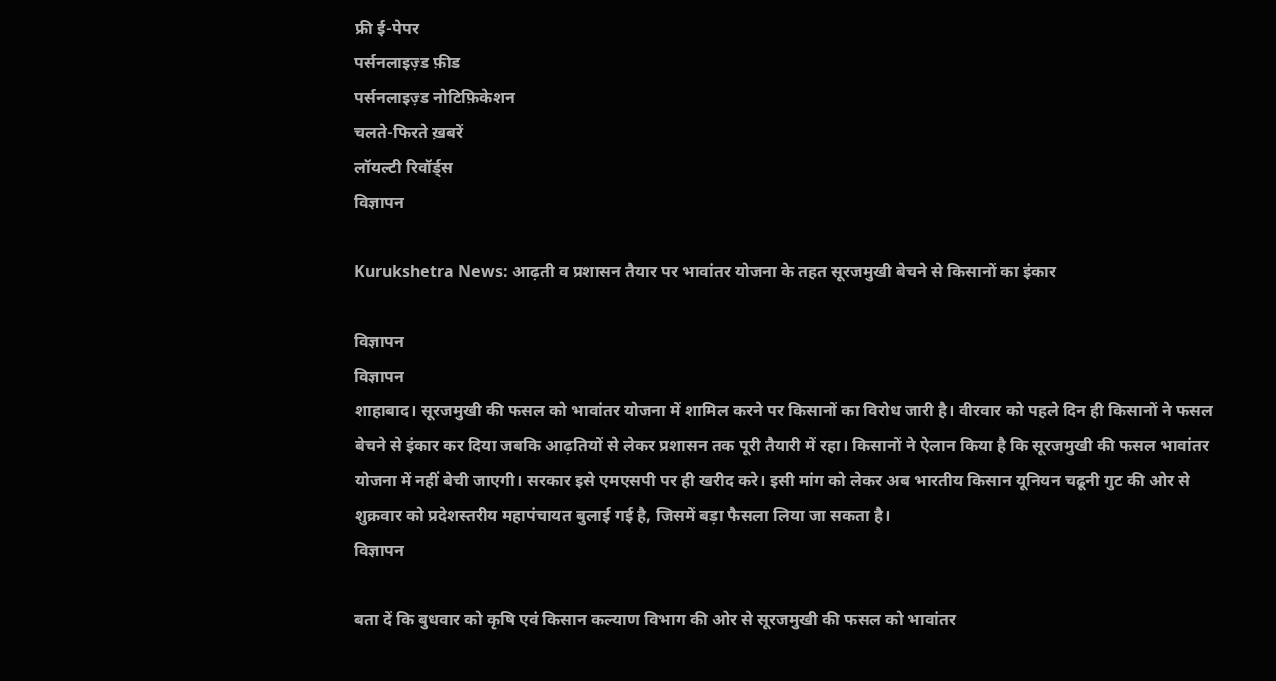फ्री ई-पेपर
पर्सनलाइज़्ड फ़ीड
पर्सनलाइज़्ड नोटिफ़िकेशन
चलते-फिरते ख़बरें
लॉयल्टी रिवॉर्ड्स
विज्ञापन

Kurukshetra News: आढ़ती व प्रशासन तैयार पर भावांतर योजना के तहत सूरजमुखी बेचने से किसानों का इंकार

विज्ञापन
विज्ञापन
शाहाबाद। सूरजमुखी की फसल को भावांतर योजना में शामिल करने पर किसानों का विरोध जारी है। वीरवार को पहले दिन ही किसानों ने फसल बेचने से इंकार कर दिया जबकि आढ़तियों से लेकर प्रशासन तक पूरी तैयारी में रहा। किसानों ने ऐलान किया है कि सूरजमुखी की फसल भावांतर योजना में नहीं बेची जाएगी। सरकार इसे एमएसपी पर ही खरीद करे। इसी मांग को लेकर अब भारतीय किसान यूनियन चढूनी गुट की ओर से शुक्रवार को प्रदेशस्तरीय महापंचायत बुलाई गई है, जिसमें बड़ा फैसला लिया जा सकता है।
विज्ञापन

बता दें कि बुधवार को कृषि एवं किसान कल्याण विभाग की ओर से सूरजमुखी की फसल को भावांतर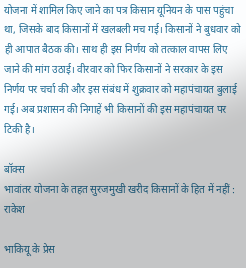योजना में शामिल किए जाने का पत्र किसान यूनियन के पास पहुंचा था, जिसके बाद किसानों में खलबली मच गई। किसानों ने बुधवार को ही आपात बैठक की। साथ ही इस निर्णय को तत्काल वापस लिए जाने की मांग उठाई। वीरवार को फिर किसानों ने सरकार के इस निर्णय पर चर्चा की और इस संबंध में शुक्रवार को महापंचायत बुलाई गई। अब प्रशासन की निगाहें भी किसानों की इस महापंचायत पर टिकी है।

बॉक्स
भावांतर योजना के तहत सुरजमुखी खरीद किसानों के हित में नहीं : राकेश

भाकियू के प्रेस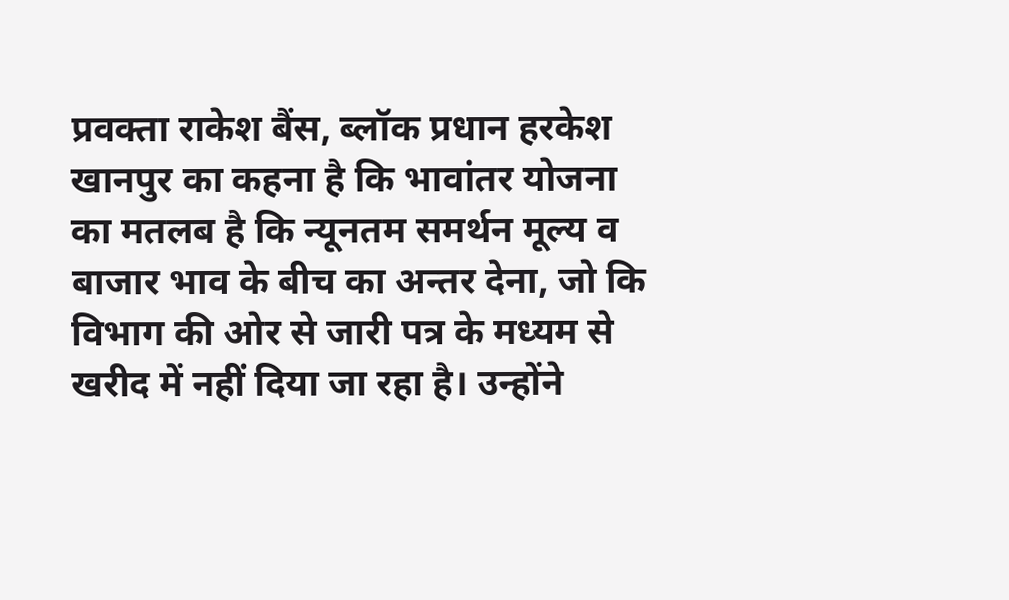प्रवक्ता राकेश बैंस, ब्लॉक प्रधान हरकेश खानपुर का कहना है कि भावांतर योजना का मतलब है कि न्यूनतम समर्थन मूल्य व बाजार भाव के बीच का अन्तर देना, जो कि विभाग की ओर से जारी पत्र के मध्यम से खरीद में नहीं दिया जा रहा है। उन्होंने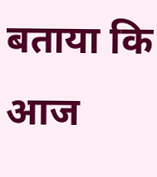बताया कि आज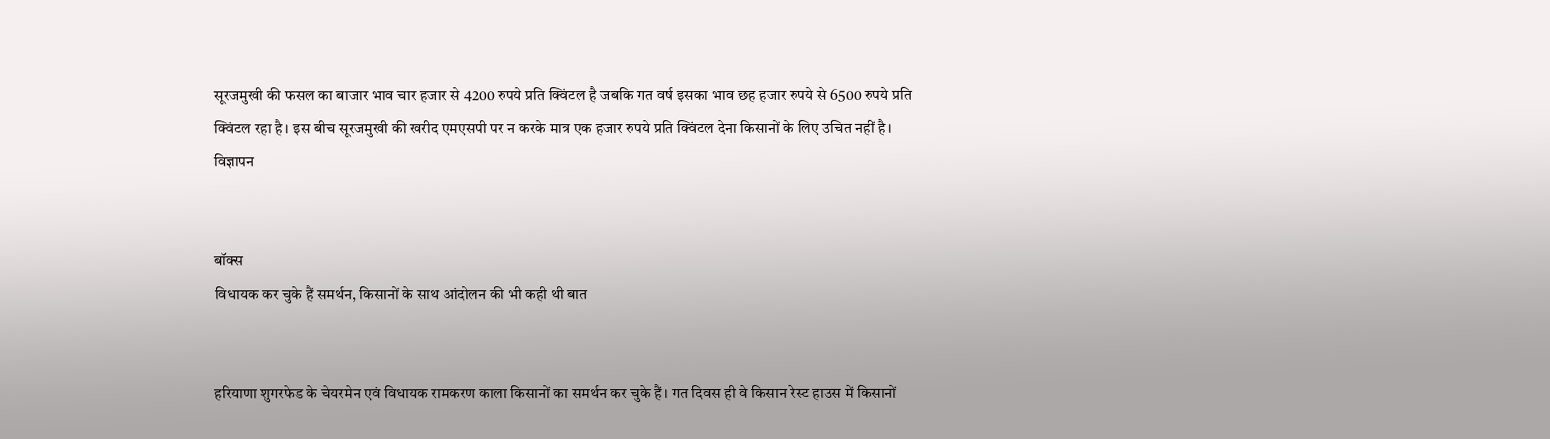सूरजमुखी की फसल का बाजार भाव चार हजार से 4200 रुपये प्रति क्विंटल है जबकि गत वर्ष इसका भाव छह हजार रुपये से 6500 रुपये प्रति क्विंटल रहा है। इस बीच सूरजमुखी की खरीद एमएसपी पर न करके मात्र एक हजार रुपये प्रति क्विंटल देना किसानों के लिए उचित नहीं है।
विज्ञापन


बॉक्स
विधायक कर चुके हैं समर्थन, किसानों के साथ आंदोलन की भी कही थी बात


हरियाणा शुगरफेड के चेयरमेन एवं विधायक रामकरण काला किसानों का समर्थन कर चुके हैं। गत दिवस ही वे किसान रेस्ट हाउस में किसानों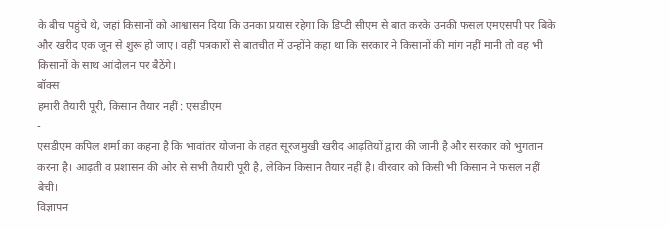के बीच पहुंचे थे, जहां किसानों को आश्वासन दिया कि उनका प्रयास रहेगा कि डिप्टी सीएम से बात करके उनकी फसल एमएसपी पर बिके और खरीद एक जून से शुरू हो जाए। वहीं पत्रकारों से बातचीत में उन्होंने कहा था कि सरकार ने किसानों की मांग नहीं मानी तो वह भी किसानों के साथ आंदोलन पर बैठेंगे।
बॉक्स
हमारी तैयारी पूरी, किसान तैयार नहीं : एसडीएम
-
एसडीएम कपिल शर्मा का कहना है कि भावांतर योजना के तहत सूरजमुखी खरीद आढ़तियों द्वारा की जानी है और सरकार को भुगतान करना है। आढ़ती व प्रशासन की ओर से सभी तैयारी पूरी है, लेकिन किसान तैयार नहीं है। वीरवार को किसी भी किसान ने फसल नहीं बेची।
विज्ञापन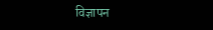विज्ञापन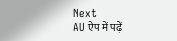Next
AU ऐप में पढ़ें